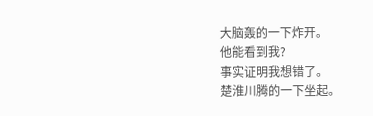大脑轰的一下炸开。
他能看到我?
事实证明我想错了。
楚淮川腾的一下坐起。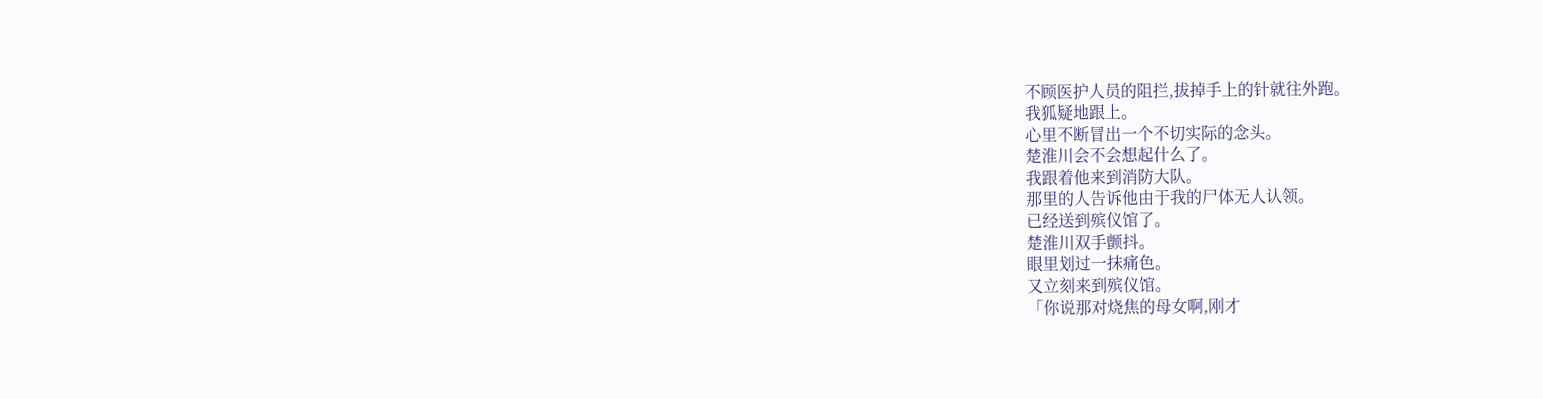不顾医护人员的阻拦,拔掉手上的针就往外跑。
我狐疑地跟上。
心里不断冒出一个不切实际的念头。
楚淮川会不会想起什么了。
我跟着他来到消防大队。
那里的人告诉他由于我的尸体无人认领。
已经送到殡仪馆了。
楚淮川双手颤抖。
眼里划过一抹痛色。
又立刻来到殡仪馆。
「你说那对烧焦的母女啊,刚才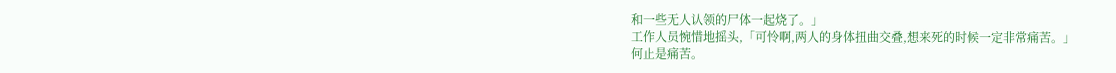和一些无人认领的尸体一起烧了。」
工作人员惋惜地摇头,「可怜啊,两人的身体扭曲交叠,想来死的时候一定非常痛苦。」
何止是痛苦。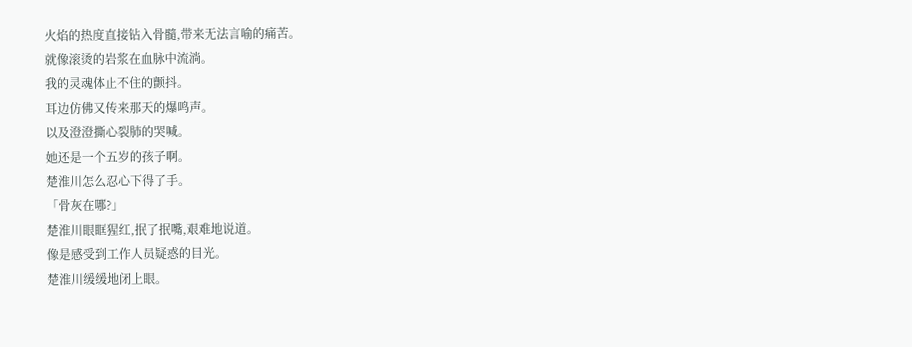火焰的热度直接钻入骨髓,带来无法言喻的痛苦。
就像滚烫的岩浆在血脉中流淌。
我的灵魂体止不住的颤抖。
耳边仿佛又传来那天的爆鸣声。
以及澄澄撕心裂肺的哭喊。
她还是一个五岁的孩子啊。
楚淮川怎么忍心下得了手。
「骨灰在哪?」
楚淮川眼眶猩红,抿了抿嘴,艰难地说道。
像是感受到工作人员疑惑的目光。
楚淮川缓缓地闭上眼。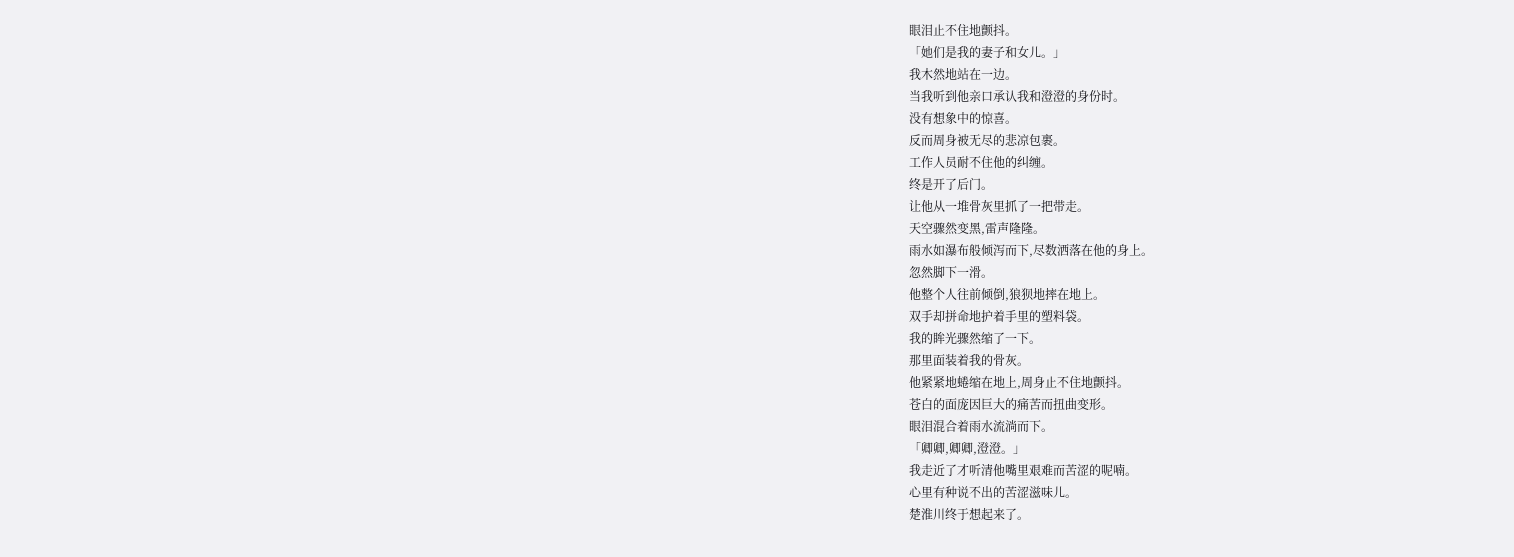眼泪止不住地颤抖。
「她们是我的妻子和女儿。」
我木然地站在一边。
当我听到他亲口承认我和澄澄的身份时。
没有想象中的惊喜。
反而周身被无尽的悲凉包裹。
工作人员耐不住他的纠缠。
终是开了后门。
让他从一堆骨灰里抓了一把带走。
天空骤然变黑,雷声隆隆。
雨水如瀑布般倾泻而下,尽数洒落在他的身上。
忽然脚下一滑。
他整个人往前倾倒,狼狈地摔在地上。
双手却拼命地护着手里的塑料袋。
我的眸光骤然缩了一下。
那里面装着我的骨灰。
他紧紧地蜷缩在地上,周身止不住地颤抖。
苍白的面庞因巨大的痛苦而扭曲变形。
眼泪混合着雨水流淌而下。
「卿卿,卿卿,澄澄。」
我走近了才听清他嘴里艰难而苦涩的呢喃。
心里有种说不出的苦涩滋味儿。
楚淮川终于想起来了。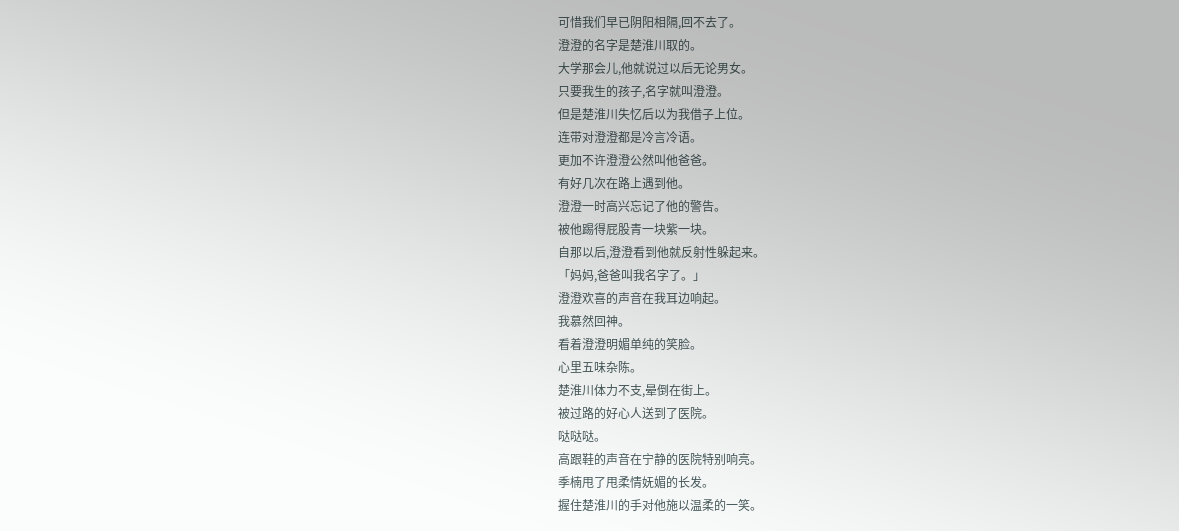可惜我们早已阴阳相隔,回不去了。
澄澄的名字是楚淮川取的。
大学那会儿,他就说过以后无论男女。
只要我生的孩子,名字就叫澄澄。
但是楚淮川失忆后以为我借子上位。
连带对澄澄都是冷言冷语。
更加不许澄澄公然叫他爸爸。
有好几次在路上遇到他。
澄澄一时高兴忘记了他的警告。
被他踢得屁股青一块紫一块。
自那以后,澄澄看到他就反射性躲起来。
「妈妈,爸爸叫我名字了。」
澄澄欢喜的声音在我耳边响起。
我慕然回神。
看着澄澄明媚单纯的笑脸。
心里五味杂陈。
楚淮川体力不支,晕倒在街上。
被过路的好心人送到了医院。
哒哒哒。
高跟鞋的声音在宁静的医院特别响亮。
季楠甩了甩柔情妩媚的长发。
握住楚淮川的手对他施以温柔的一笑。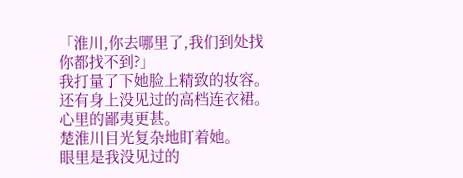「淮川,你去哪里了,我们到处找你都找不到?」
我打量了下她脸上精致的妆容。
还有身上没见过的高档连衣裙。
心里的鄙夷更甚。
楚淮川目光复杂地盯着她。
眼里是我没见过的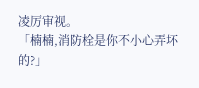凌厉审视。
「楠楠,消防栓是你不小心弄坏的?」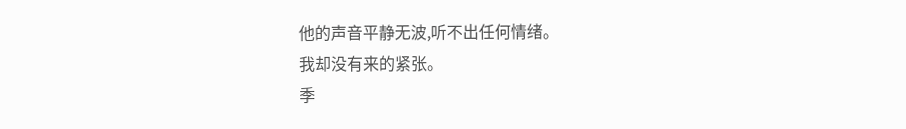他的声音平静无波,听不出任何情绪。
我却没有来的紧张。
季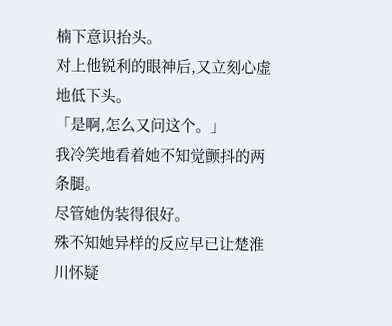楠下意识抬头。
对上他锐利的眼神后,又立刻心虚地低下头。
「是啊,怎么又问这个。」
我冷笑地看着她不知觉颤抖的两条腿。
尽管她伪装得很好。
殊不知她异样的反应早已让楚淮川怀疑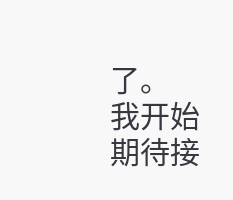了。
我开始期待接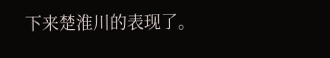下来楚淮川的表现了。